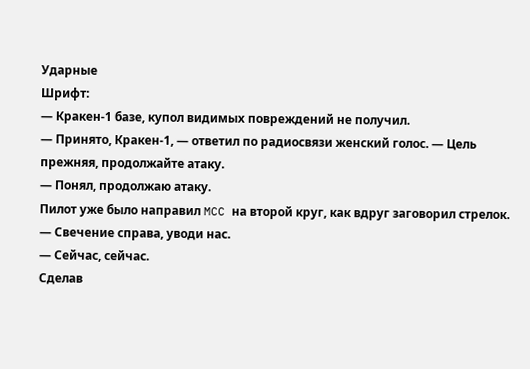Ударные
Шрифт:
— Кракен-1 базе, купол видимых повреждений не получил.
— Принято, Кракен-1, — ответил по радиосвязи женский голос. — Цель прежняя, продолжайте атаку.
— Понял, продолжаю атаку.
Пилот уже было направил MCC на второй круг, как вдруг заговорил стрелок.
— Свечение справа, уводи нас.
— Сейчас, сейчас.
Сделав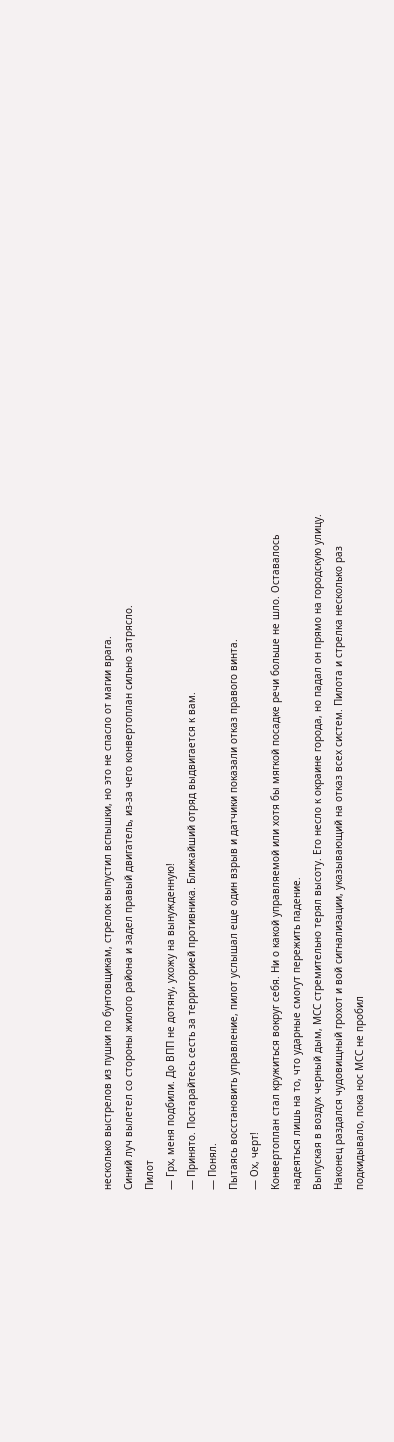несколько выстрелов из пушки по бунтовщикам, стрелок выпустил вспышки, но это не спасло от магии врага.
Синий луч вылетел со стороны жилого района и задел правый двигатель, из-за чего конвертоплан сильно затрясло.
Пилот
— Грх, меня подбили. До ВПП не дотяну, ухожу на вынужденную!
— Принято. Постарайтесь сесть за территорией противника. Ближайший отряд выдвигается к вам.
— Понял.
Пытаясь восстановить управление, пилот услышал еще один взрыв и датчики показали отказ правого винта.
— Ох, черт!
Конвертоплан стал кружиться вокруг себя. Ни о какой управляемой или хотя бы мягкой посадке речи больше не шло. Оставалось надеяться лишь на то, что ударные смогут пережить падение.
Выпуская в воздух черный дым, MCC стремительно терял высоту. Его несло к окраине города, но падал он прямо на городскую улицу.
Наконец раздался чудовищный грохот и вой сигнализации, указывающий на отказ всех систем. Пилота и стрелка несколько раз подкидывало, пока нос MCC не пробил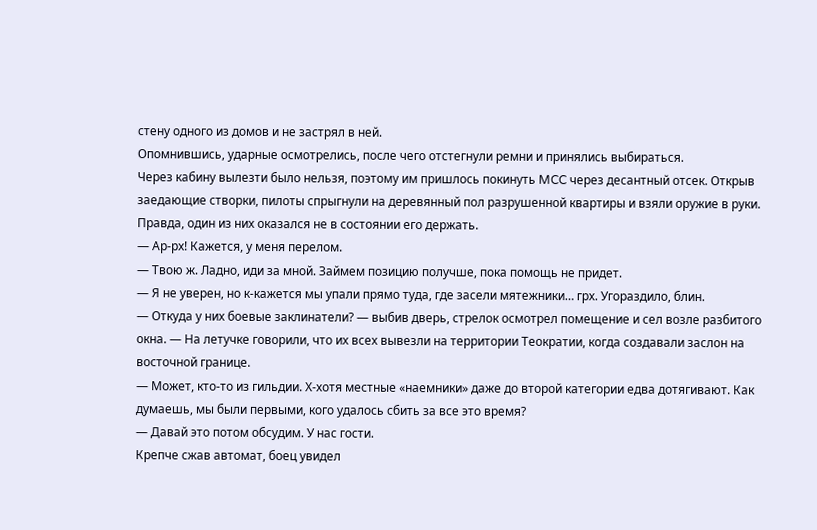стену одного из домов и не застрял в ней.
Опомнившись, ударные осмотрелись, после чего отстегнули ремни и принялись выбираться.
Через кабину вылезти было нельзя, поэтому им пришлось покинуть MCC через десантный отсек. Открыв заедающие створки, пилоты спрыгнули на деревянный пол разрушенной квартиры и взяли оружие в руки. Правда, один из них оказался не в состоянии его держать.
— Ар-рх! Кажется, у меня перелом.
— Твою ж. Ладно, иди за мной. Займем позицию получше, пока помощь не придет.
— Я не уверен, но к-кажется мы упали прямо туда, где засели мятежники… грх. Угораздило, блин.
— Откуда у них боевые заклинатели? — выбив дверь, стрелок осмотрел помещение и сел возле разбитого окна. — На летучке говорили, что их всех вывезли на территории Теократии, когда создавали заслон на восточной границе.
— Может, кто-то из гильдии. Х-хотя местные «наемники» даже до второй категории едва дотягивают. Как думаешь, мы были первыми, кого удалось сбить за все это время?
— Давай это потом обсудим. У нас гости.
Крепче сжав автомат, боец увидел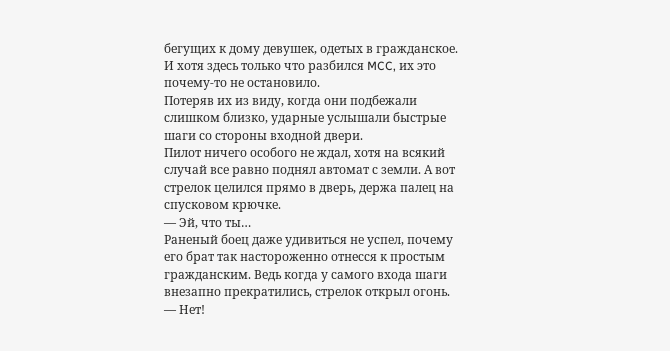бегущих к дому девушек, одетых в гражданское. И хотя здесь только что разбился MCC, их это почему-то не остановило.
Потеряв их из виду, когда они подбежали слишком близко, ударные услышали быстрые шаги со стороны входной двери.
Пилот ничего особого не ждал, хотя на всякий случай все равно поднял автомат с земли. А вот стрелок целился прямо в дверь, держа палец на спусковом крючке.
— Эй, что ты…
Раненый боец даже удивиться не успел, почему его брат так настороженно отнесся к простым гражданским. Ведь когда у самого входа шаги внезапно прекратились, стрелок открыл огонь.
— Нет!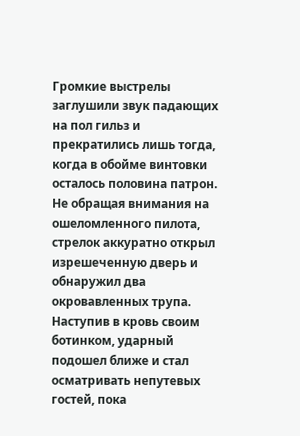Громкие выстрелы заглушили звук падающих на пол гильз и прекратились лишь тогда, когда в обойме винтовки осталось половина патрон. Не обращая внимания на ошеломленного пилота, стрелок аккуратно открыл изрешеченную дверь и обнаружил два окровавленных трупа.
Наступив в кровь своим ботинком, ударный подошел ближе и стал осматривать непутевых гостей, пока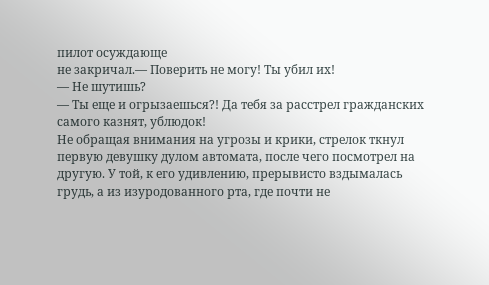пилот осуждающе
не закричал.— Поверить не могу! Ты убил их!
— Не шутишь?
— Ты еще и огрызаешься?! Да тебя за расстрел гражданских самого казнят, ублюдок!
Не обращая внимания на угрозы и крики, стрелок ткнул первую девушку дулом автомата, после чего посмотрел на другую. У той, к его удивлению, прерывисто вздымалась грудь, а из изуродованного рта, где почти не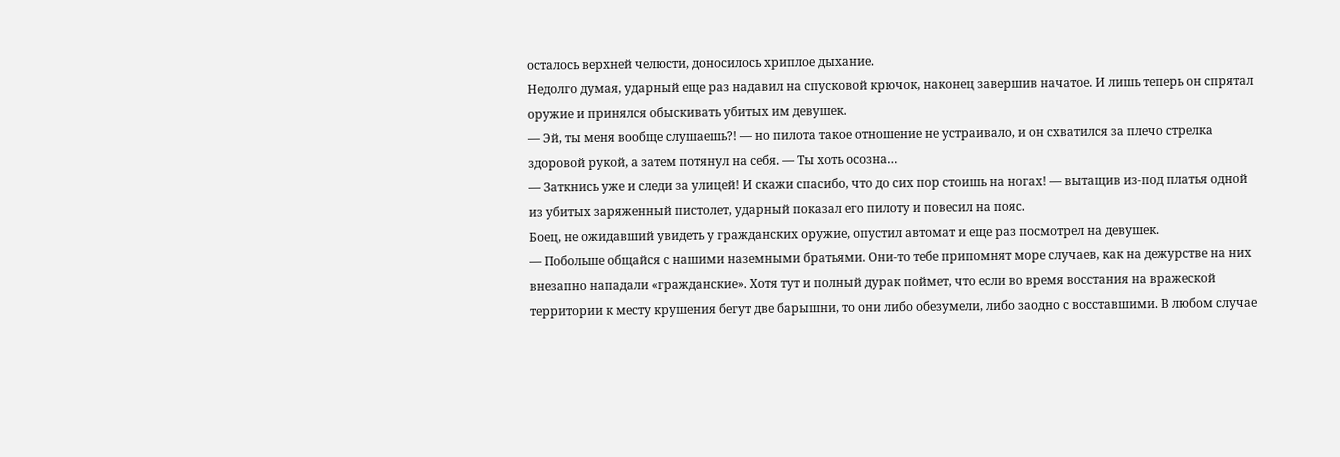осталось верхней челюсти, доносилось хриплое дыхание.
Недолго думая, ударный еще раз надавил на спусковой крючок, наконец завершив начатое. И лишь теперь он спрятал оружие и принялся обыскивать убитых им девушек.
— Эй, ты меня вообще слушаешь?! — но пилота такое отношение не устраивало, и он схватился за плечо стрелка здоровой рукой, а затем потянул на себя. — Ты хоть осозна…
— Заткнись уже и следи за улицей! И скажи спасибо, что до сих пор стоишь на ногах! — вытащив из-под платья одной из убитых заряженный пистолет, ударный показал его пилоту и повесил на пояс.
Боец, не ожидавший увидеть у гражданских оружие, опустил автомат и еще раз посмотрел на девушек.
— Побольше общайся с нашими наземными братьями. Они-то тебе припомнят море случаев, как на дежурстве на них внезапно нападали «гражданские». Хотя тут и полный дурак поймет, что если во время восстания на вражеской территории к месту крушения бегут две барышни, то они либо обезумели, либо заодно с восставшими. В любом случае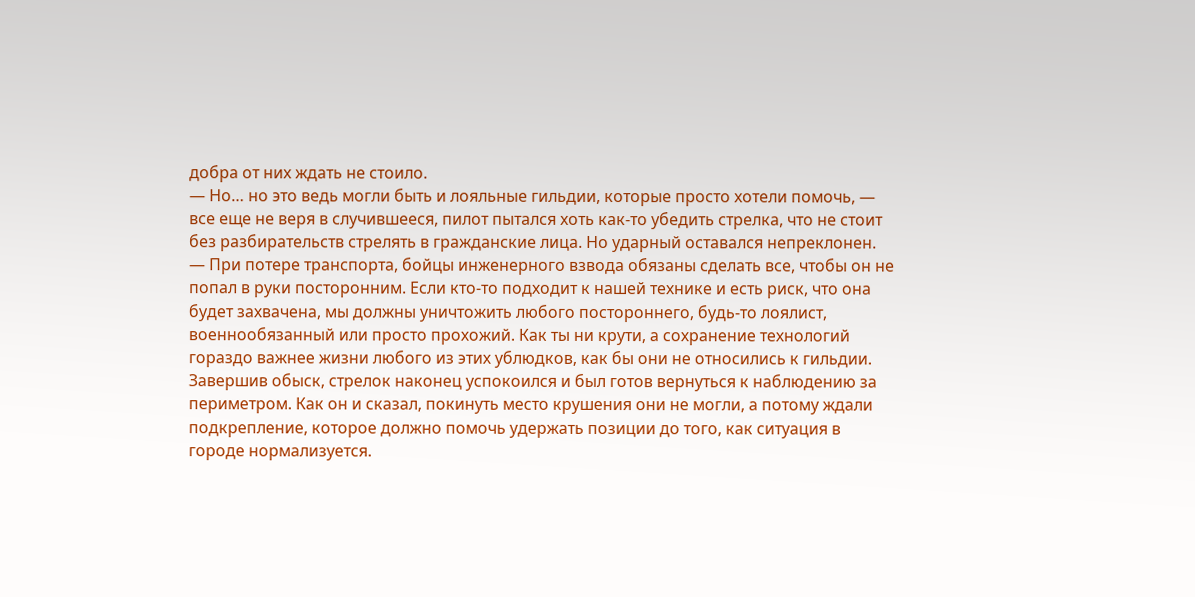добра от них ждать не стоило.
— Но… но это ведь могли быть и лояльные гильдии, которые просто хотели помочь, — все еще не веря в случившееся, пилот пытался хоть как-то убедить стрелка, что не стоит без разбирательств стрелять в гражданские лица. Но ударный оставался непреклонен.
— При потере транспорта, бойцы инженерного взвода обязаны сделать все, чтобы он не попал в руки посторонним. Если кто-то подходит к нашей технике и есть риск, что она будет захвачена, мы должны уничтожить любого постороннего, будь-то лоялист, военнообязанный или просто прохожий. Как ты ни крути, а сохранение технологий гораздо важнее жизни любого из этих ублюдков, как бы они не относились к гильдии.
Завершив обыск, стрелок наконец успокоился и был готов вернуться к наблюдению за периметром. Как он и сказал, покинуть место крушения они не могли, а потому ждали подкрепление, которое должно помочь удержать позиции до того, как ситуация в городе нормализуется.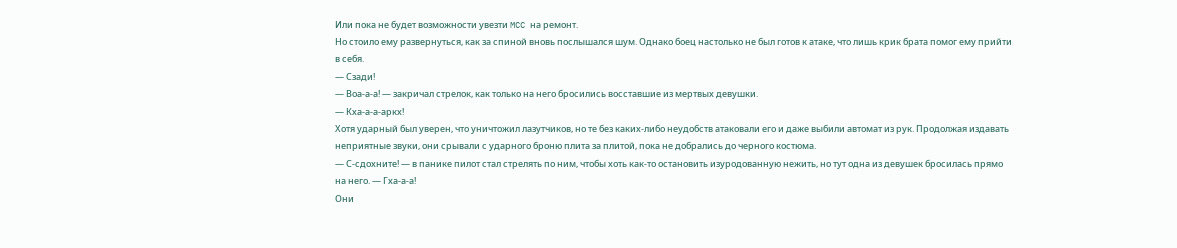Или пока не будет возможности увезти MCC на ремонт.
Но стоило ему развернуться, как за спиной вновь послышался шум. Однако боец настолько не был готов к атаке, что лишь крик брата помог ему прийти в себя.
— Сзади!
— Воа-а-а! — закричал стрелок, как только на него бросились восставшие из мертвых девушки.
— Кха-а-а-аркх!
Хотя ударный был уверен, что уничтожил лазутчиков, но те без каких-либо неудобств атаковали его и даже выбили автомат из рук. Продолжая издавать неприятные звуки, они срывали с ударного броню плита за плитой, пока не добрались до черного костюма.
— С-сдохните! — в панике пилот стал стрелять по ним, чтобы хоть как-то остановить изуродованную нежить, но тут одна из девушек бросилась прямо на него. — Гха-а-а!
Они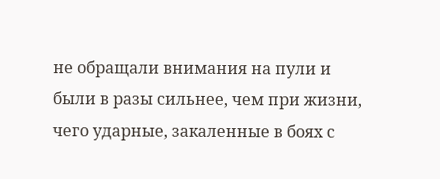не обращали внимания на пули и были в разы сильнее, чем при жизни, чего ударные, закаленные в боях с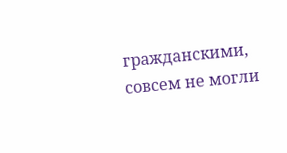гражданскими, совсем не могли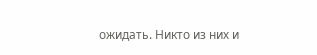ожидать. Никто из них и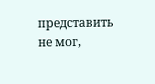представить не мог,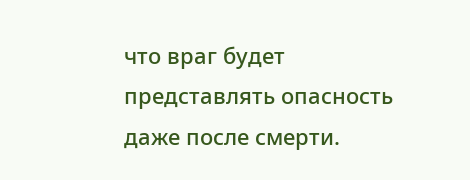что враг будет представлять опасность даже после смерти.